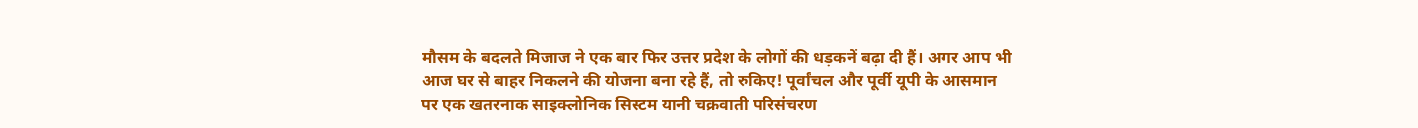मौसम के बदलते मिजाज ने एक बार फिर उत्तर प्रदेश के लोगों की धड़कनें बढ़ा दी हैं। अगर आप भी आज घर से बाहर निकलने की योजना बना रहे हैं, तो रुकिए! पूर्वांचल और पूर्वी यूपी के आसमान पर एक खतरनाक साइक्लोनिक सिस्टम यानी चक्रवाती परिसंचरण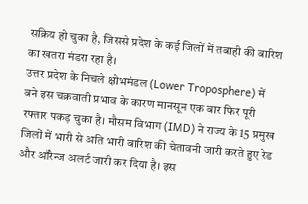सक्रिय हो चुका है, जिससे प्रदेश के कई जिलों में तबाही की बारिश का खतरा मंडरा रहा है।
उत्तर प्रदेश के निचले क्षोभमंडल (Lower Troposphere) में बने इस चक्रवाती प्रभाव के कारण मानसून एक बार फिर पूरी रफ्तार पकड़ चुका है। मौसम विभाग (IMD) ने राज्य के 15 प्रमुख जिलों में भारी से अति भारी बारिश की चेतावनी जारी करते हुए रेड और ऑरेन्ज अलर्ट जारी कर दिया है। इस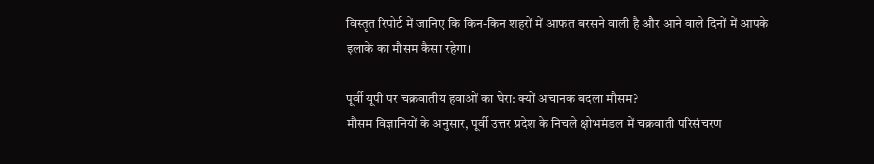विस्तृत रिपोर्ट में जानिए कि किन-किन शहरों में आफत बरसने वाली है और आने वाले दिनों में आपके इलाके का मौसम कैसा रहेगा।

पूर्वी यूपी पर चक्रवातीय हवाओं का घेरा: क्यों अचानक बदला मौसम?
मौसम विज्ञानियों के अनुसार, पूर्वी उत्तर प्रदेश के निचले क्षोभमंडल में चक्रवाती परिसंचरण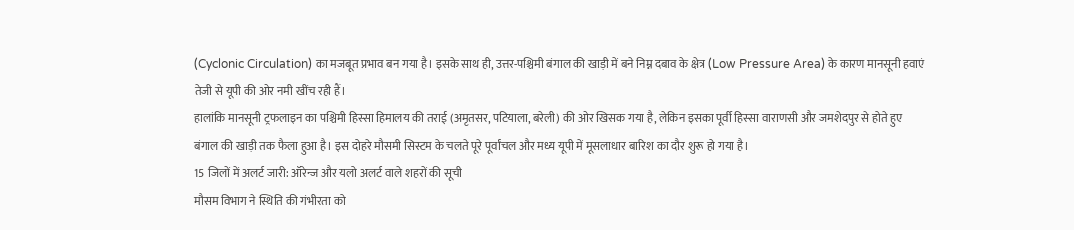(Cyclonic Circulation) का मजबूत प्रभाव बन गया है। इसके साथ ही, उत्तर-पश्चिमी बंगाल की खाड़ी में बने निम्न दबाव के क्षेत्र (Low Pressure Area) के कारण मानसूनी हवाएं तेजी से यूपी की ओर नमी खींच रही हैं।
हालांकि मानसूनी ट्रफलाइन का पश्चिमी हिस्सा हिमालय की तराई (अमृतसर, पटियाला, बरेली) की ओर खिसक गया है, लेकिन इसका पूर्वी हिस्सा वाराणसी और जमशेदपुर से होते हुए बंगाल की खाड़ी तक फैला हुआ है। इस दोहरे मौसमी सिस्टम के चलते पूरे पूर्वांचल और मध्य यूपी में मूसलाधार बारिश का दौर शुरू हो गया है।
15 जिलों में अलर्ट जारी: ऑरेन्ज और यलो अलर्ट वाले शहरों की सूची
मौसम विभाग ने स्थिति की गंभीरता को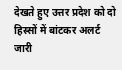देखते हुए उत्तर प्रदेश को दो हिस्सों में बांटकर अलर्ट जारी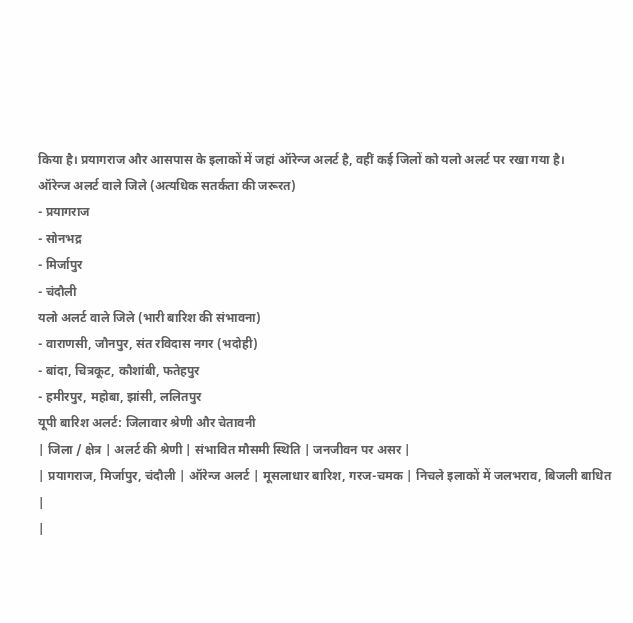किया है। प्रयागराज और आसपास के इलाकों में जहां ऑरेन्ज अलर्ट है, वहीं कई जिलों को यलो अलर्ट पर रखा गया है।
ऑरेन्ज अलर्ट वाले जिले (अत्यधिक सतर्कता की जरूरत)
- प्रयागराज
- सोनभद्र
- मिर्जापुर
- चंदौली
यलो अलर्ट वाले जिले (भारी बारिश की संभावना)
- वाराणसी, जौनपुर, संत रविदास नगर (भदोही)
- बांदा, चित्रकूट, कौशांबी, फतेहपुर
- हमीरपुर, महोबा, झांसी, ललितपुर
यूपी बारिश अलर्ट: जिलावार श्रेणी और चेतावनी
| जिला / क्षेत्र | अलर्ट की श्रेणी | संभावित मौसमी स्थिति | जनजीवन पर असर |
| प्रयागराज, मिर्जापुर, चंदौली | ऑरेन्ज अलर्ट | मूसलाधार बारिश, गरज-चमक | निचले इलाकों में जलभराव, बिजली बाधित |
|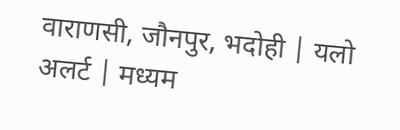वाराणसी, जौनपुर, भदोही | यलो अलर्ट | मध्यम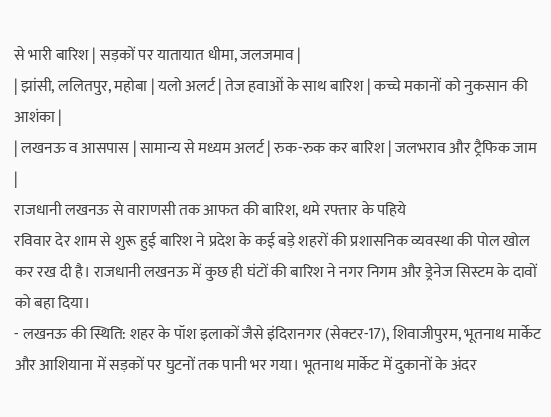से भारी बारिश | सड़कों पर यातायात धीमा, जलजमाव |
| झांसी, ललितपुर, महोबा | यलो अलर्ट | तेज हवाओं के साथ बारिश | कच्चे मकानों को नुकसान की आशंका |
| लखनऊ व आसपास | सामान्य से मध्यम अलर्ट | रुक-रुक कर बारिश | जलभराव और ट्रैफिक जाम |
राजधानी लखनऊ से वाराणसी तक आफत की बारिश, थमे रफ्तार के पहिये
रविवार देर शाम से शुरू हुई बारिश ने प्रदेश के कई बड़े शहरों की प्रशासनिक व्यवस्था की पोल खोल कर रख दी है। राजधानी लखनऊ में कुछ ही घंटों की बारिश ने नगर निगम और ड्रेनेज सिस्टम के दावों को बहा दिया।
- लखनऊ की स्थिति: शहर के पॉश इलाकों जैसे इंदिरानगर (सेक्टर-17), शिवाजीपुरम, भूतनाथ मार्केट और आशियाना में सड़कों पर घुटनों तक पानी भर गया। भूतनाथ मार्केट में दुकानों के अंदर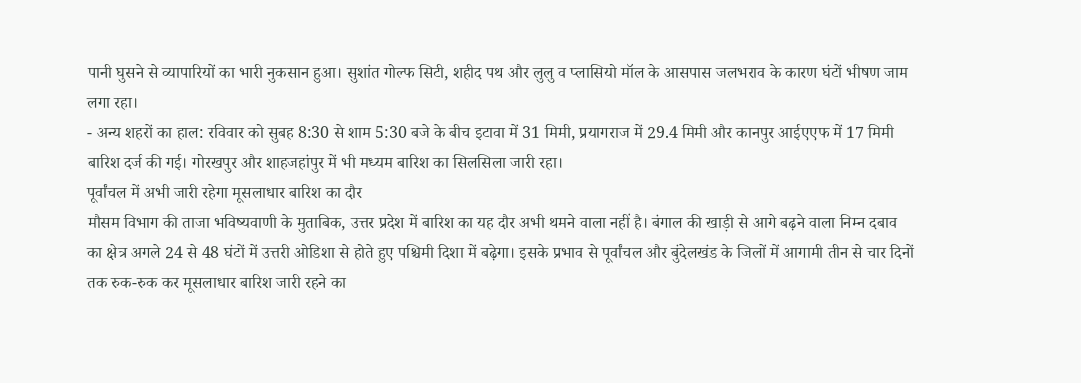पानी घुसने से व्यापारियों का भारी नुकसान हुआ। सुशांत गोल्फ सिटी, शहीद पथ और लुलु व प्लासियो मॉल के आसपास जलभराव के कारण घंटों भीषण जाम लगा रहा।
- अन्य शहरों का हाल: रविवार को सुबह 8:30 से शाम 5:30 बजे के बीच इटावा में 31 मिमी, प्रयागराज में 29.4 मिमी और कानपुर आईएएफ में 17 मिमी बारिश दर्ज की गई। गोरखपुर और शाहजहांपुर में भी मध्यम बारिश का सिलसिला जारी रहा।
पूर्वांचल में अभी जारी रहेगा मूसलाधार बारिश का दौर
मौसम विभाग की ताजा भविष्यवाणी के मुताबिक, उत्तर प्रदेश में बारिश का यह दौर अभी थमने वाला नहीं है। बंगाल की खाड़ी से आगे बढ़ने वाला निम्न दबाव का क्षेत्र अगले 24 से 48 घंटों में उत्तरी ओडिशा से होते हुए पश्चिमी दिशा में बढ़ेगा। इसके प्रभाव से पूर्वांचल और बुंदेलखंड के जिलों में आगामी तीन से चार दिनों तक रुक-रुक कर मूसलाधार बारिश जारी रहने का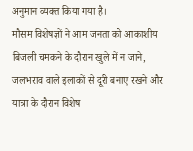अनुमान व्यक्त किया गया है।
मौसम विशेषज्ञों ने आम जनता को आकाशीय बिजली चमकने के दौरान खुले में न जाने, जलभराव वाले इलाकों से दूरी बनाए रखने और यात्रा के दौरान विशेष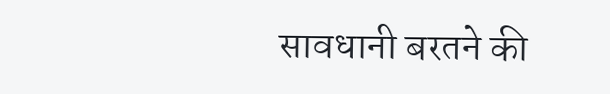सावधानी बरतने की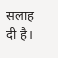सलाह दी है।